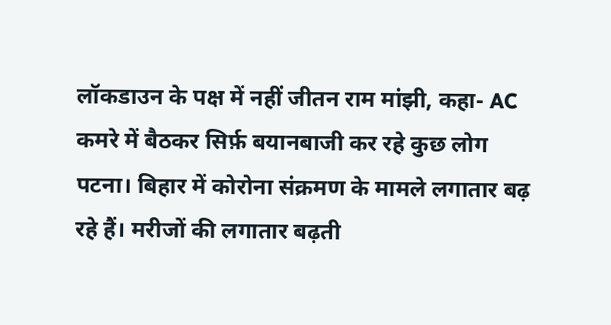लॉकडाउन के पक्ष में नहीं जीतन राम मांझी, कहा- AC कमरे में बैठकर सिर्फ़ बयानबाजी कर रहे कुछ लोग
पटना। बिहार में कोरोना संक्रमण के मामले लगातार बढ़ रहे हैं। मरीजों की लगातार बढ़ती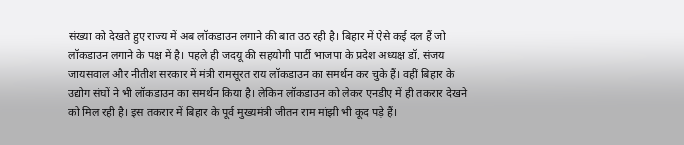संख्या को देखते हुए राज्य में अब लॉकडाउन लगाने की बात उठ रही है। बिहार में ऐसे कई दल हैं जो लॉकडाउन लगाने के पक्ष में है। पहले ही जदयू की सहयोगी पार्टी भाजपा के प्रदेश अध्यक्ष डॉ. संजय जायसवाल और नीतीश सरकार में मंत्री रामसूरत राय लॉकडाउन का समर्थन कर चुके हैं। वहीं बिहार के उद्योग संघों ने भी लॉकडाउन का समर्थन किया है। लेकिन लॉकडाउन को लेकर एनडीए में ही तकरार देखने को मिल रही है। इस तकरार में बिहार के पूर्व मुख्यमंत्री जीतन राम मांझी भी कूद पड़े हैं।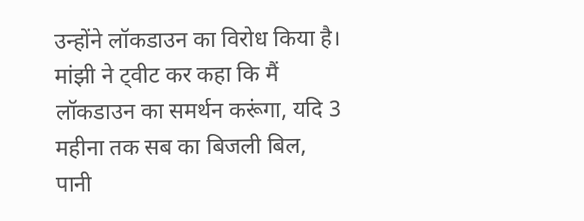उन्होंने लॉकडाउन का विरोध किया है।
मांझी ने ट्वीट कर कहा कि मैं लॉकडाउन का समर्थन करूंगा, यदि 3 महीना तक सब का बिजली बिल, पानी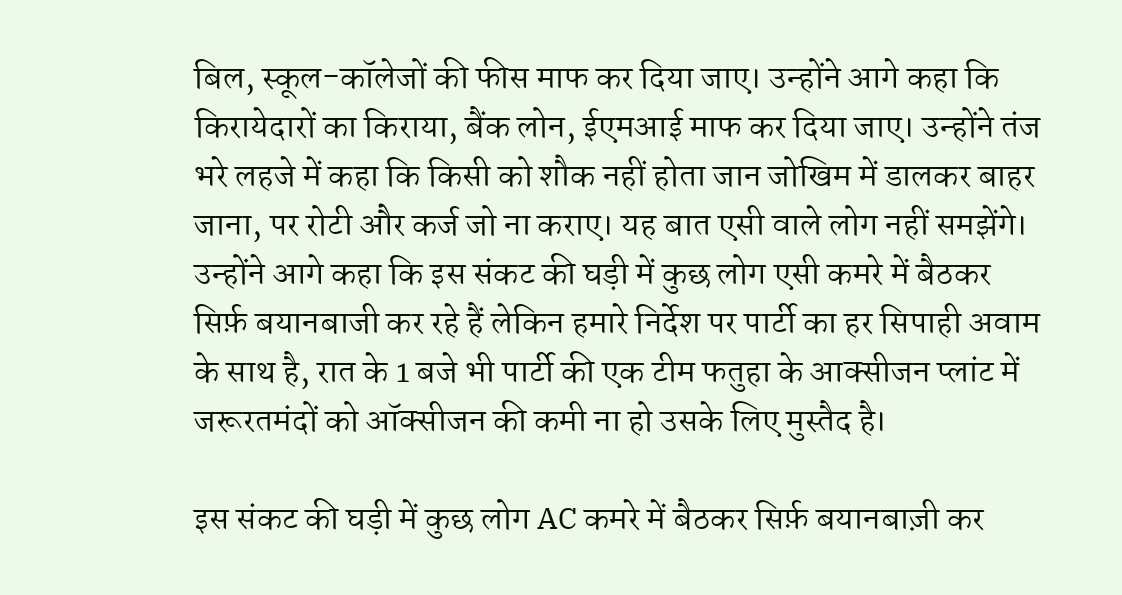बिल, स्कूल-कॉलेजों की फीस माफ कर दिया जाए। उन्होंने आगे कहा कि किरायेदारों का किराया, बैंक लोन, ईएमआई माफ कर दिया जाए। उन्होंने तंज भरे लहजे में कहा कि किसी को शौक नहीं होता जान जोखिम में डालकर बाहर जाना, पर रोटी और कर्ज जो ना कराए। यह बात एसी वाले लोग नहीं समझेंगे। उन्होंने आगे कहा कि इस संकट की घड़ी में कुछ लोग एसी कमरे में बैठकर सिर्फ़ बयानबाजी कर रहे हैं लेकिन हमारे निर्देश पर पार्टी का हर सिपाही अवाम के साथ है, रात के 1 बजे भी पार्टी की एक टीम फतुहा के आक्सीजन प्लांट में जरूरतमंदों को ऑक्सीजन की कमी ना हो उसके लिए मुस्तैद है।

इस संकट की घड़ी में कुछ लोग AC कमरे में बैठकर सिर्फ़ बयानबाज़ी कर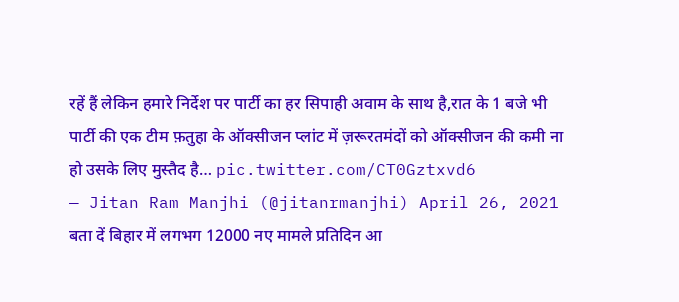रहें हैं लेकिन हमारे निर्देश पर पार्टी का हर सिपाही अवाम के साथ है,रात के 1 बजे भी पार्टी की एक टीम फ़तुहा के ऑक्सीजन प्लांट में ज़रूरतमंदों को ऑक्सीजन की कमी ना हो उसके लिए मुस्तैद है… pic.twitter.com/CT0Gztxvd6
— Jitan Ram Manjhi (@jitanrmanjhi) April 26, 2021
बता दें बिहार में लगभग 12000 नए मामले प्रतिदिन आ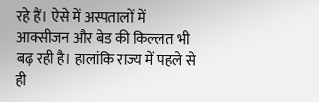रहे हैं। ऐसे में अस्पतालों में आक्सीजन और बेड की किल्लत भी बढ़ रही है। हालांकि राज्य में पहले से ही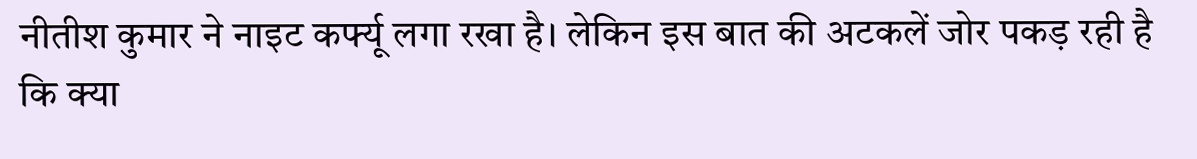नीतीश कुमार ने नाइट कर्फ्यू लगा रखा है। लेकिन इस बात की अटकलें जोर पकड़ रही है कि क्या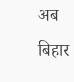अब बिहार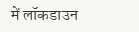में लॉकडाउन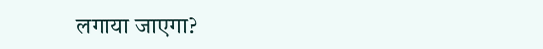लगाया जाएगा?